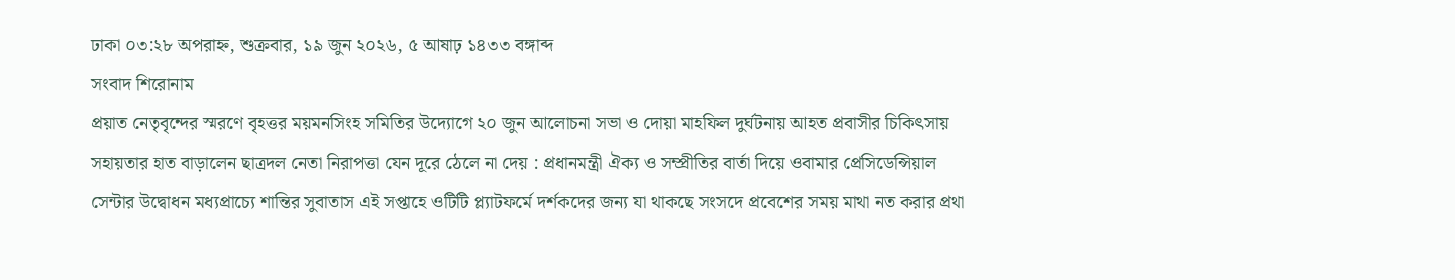ঢাকা ০৩:২৮ অপরাহ্ন, শুক্রবার, ১৯ জুন ২০২৬, ৫ আষাঢ় ১৪৩৩ বঙ্গাব্দ
সংবাদ শিরোনাম
প্রয়াত নেতৃবৃন্দের স্মরণে বৃহত্তর ময়মনসিংহ সমিতির উদ্যোগে ২০ জুন আলোচনা সভা ও দোয়া মাহফিল দুর্ঘটনায় আহত প্রবাসীর চিকিৎসায় সহায়তার হাত বাড়ালেন ছাত্রদল নেতা নিরাপত্তা যেন দূরে ঠেলে না দেয় : প্রধানমন্ত্রী ঐক্য ও সম্প্রীতির বার্তা দিয়ে ওবামার প্রেসিডেন্সিয়াল সেন্টার উদ্বোধন মধ্যপ্রাচ্যে শান্তির সুবাতাস এই সপ্তাহে ওটিটি প্ল্যাটফর্মে দর্শকদের জন্য যা থাকছে সংসদে প্রবেশের সময় মাথা নত করার প্রথা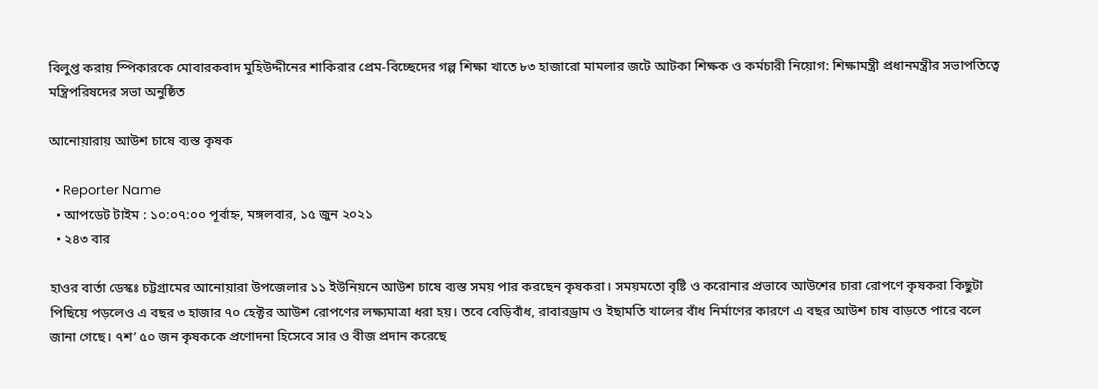বিলুপ্ত করায় স্পিকারকে মোবারকবাদ মুহিউদ্দীনের শাকিরার প্রেম-বিচ্ছেদের গল্প শিক্ষা খাতে ৮৩ হাজারো মামলার জটে আটকা শিক্ষক ও কর্মচারী নিয়োগ: শিক্ষামন্ত্রী প্রধানমন্ত্রীর সভাপতিত্বে মন্ত্রিপরিষদের সভা অনুষ্ঠিত

আনোয়ারায় আউশ চাষে ব্যস্ত কৃষক

  • Reporter Name
  • আপডেট টাইম : ১০:০৭:০০ পূর্বাহ্ন, মঙ্গলবার, ১৫ জুন ২০২১
  • ২৪৩ বার

হাওর বার্তা ডেস্কঃ চট্টগ্রামের আনোয়ারা উপজেলার ১১ ইউনিয়নে আউশ চাষে ব্যস্ত সময় পার করছেন কৃষকরা। সময়মতো বৃষ্টি ও করোনার প্রভাবে আউশের চারা রোপণে কৃষকরা কিছুটা পিছিয়ে পড়লেও এ বছর ৩ হাজার ৭০ হেক্টর আউশ রোপণের লক্ষ্যমাত্রা ধরা হয়। তবে বেড়িবাঁধ, রাবারড্রাম ও ইছামতি খালের বাঁধ নির্মাণের কারণে এ বছর আউশ চাষ বাড়তে পারে বলে জানা গেছে। ৭শ’ ৫০ জন কৃষককে প্রণোদনা হিসেবে সার ও বীজ প্রদান করেছে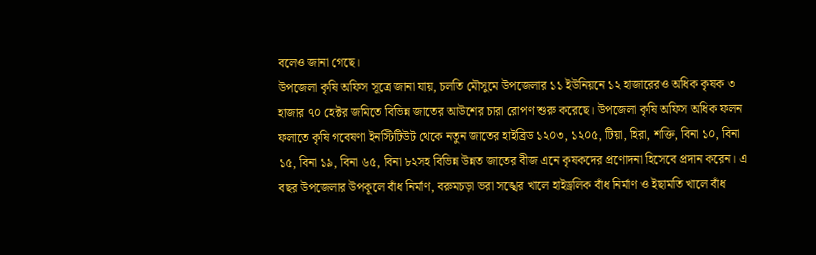বলেও জানা গেছে।
উপজেলা কৃষি অফিস সূত্রে জানা যায়, চলতি মৌসুমে উপজেলার ১১ ইউনিয়নে ১২ হাজারেরও অধিক কৃষক ৩ হাজার ৭০ হেক্টর জমিতে বিভিন্ন জাতের আউশের চারা রোপণ শুরু করেছে। উপজেলা কৃষি অফিস অধিক ফলন ফলাতে কৃষি গবেষণা ইনস্টিটিউট থেকে নতুন জাতের হাইব্রিড ১২০৩, ১২০৫, টিয়া, হিরা, শক্তি, বিনা ১০, বিনা ১৫, বিনা ১৯, বিনা ৬৫, বিনা ৮২সহ বিভিন্ন উন্নত জাতের বীজ এনে কৃষকদের প্রণোদনা হিসেবে প্রদান করেন। এ বছর উপজেলার উপকূলে বাঁধ নির্মাণ, বরুমচড়া ভরা সঙ্খের খালে হাইড্রলিক বাঁধ নির্মাণ ও ইছামতি খালে বাঁধ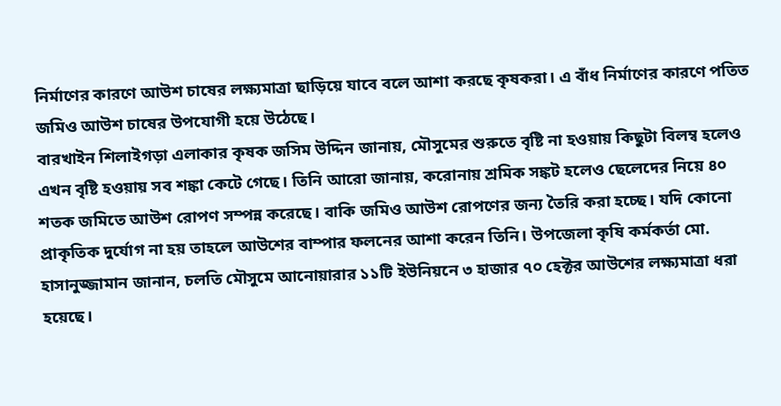নির্মাণের কারণে আউশ চাষের লক্ষ্যমাত্রা ছাড়িয়ে যাবে বলে আশা করছে কৃষকরা। এ বাঁধ নির্মাণের কারণে পতিত জমিও আউশ চাষের উপযোগী হয়ে উঠেছে।
বারখাইন শিলাইগড়া এলাকার কৃষক জসিম উদ্দিন জানায়, মৌসুমের শুরুতে বৃষ্টি না হওয়ায় কিছুটা বিলম্ব হলেও এখন বৃষ্টি হওয়ায় সব শঙ্কা কেটে গেছে। তিনি আরো জানায়, করোনায় শ্রমিক সঙ্কট হলেও ছেলেদের নিয়ে ৪০ শতক জমিতে আউশ রোপণ সম্পন্ন করেছে। বাকি জমিও আউশ রোপণের জন্য তৈরি করা হচ্ছে। যদি কোনো প্রাকৃতিক দুর্যোগ না হয় তাহলে আউশের বাম্পার ফলনের আশা করেন তিনি। উপজেলা কৃষি কর্মকর্তা মো. হাসানুজ্জামান জানান, চলতি মৌসুমে আনোয়ারার ১১টি ইউনিয়নে ৩ হাজার ৭০ হেক্টর আউশের লক্ষ্যমাত্রা ধরা হয়েছে।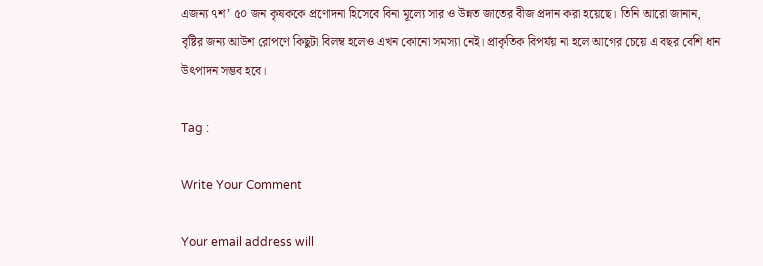এজন্য ৭শ’ ৫০ জন কৃষককে প্রণোদনা হিসেবে বিনা মূল্যে সার ও উন্নত জাতের বীজ প্রদান করা হয়েছে। তিনি আরো জানান, বৃষ্টির জন্য আউশ রোপণে কিছুটা বিলম্ব হলেও এখন কোনো সমস্যা নেই। প্রাকৃতিক বিপর্যয় না হলে আগের চেয়ে এ বছর বেশি ধান উৎপাদন সম্ভব হবে।

Tag :

Write Your Comment

Your email address will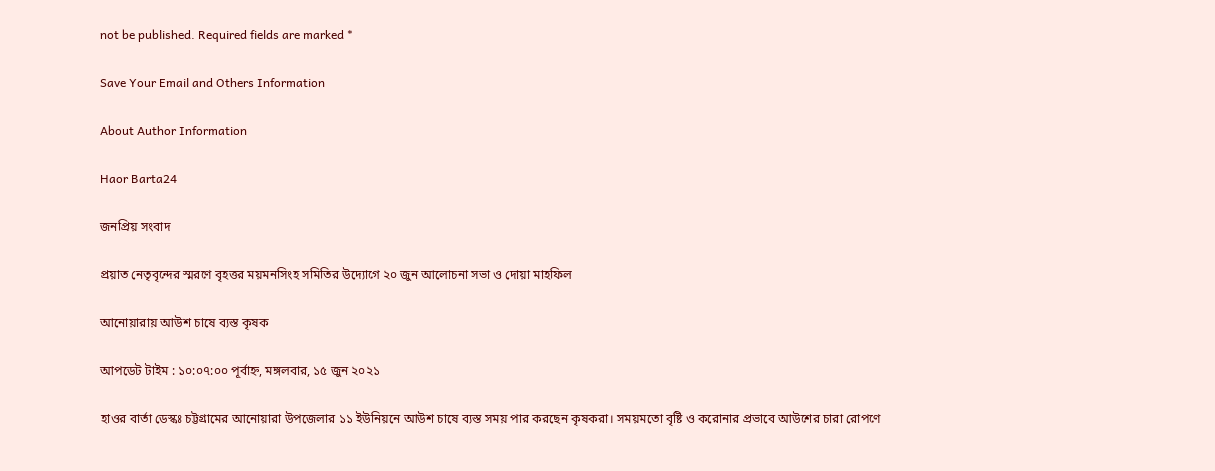not be published. Required fields are marked *

Save Your Email and Others Information

About Author Information

Haor Barta24

জনপ্রিয় সংবাদ

প্রয়াত নেতৃবৃন্দের স্মরণে বৃহত্তর ময়মনসিংহ সমিতির উদ্যোগে ২০ জুন আলোচনা সভা ও দোয়া মাহফিল

আনোয়ারায় আউশ চাষে ব্যস্ত কৃষক

আপডেট টাইম : ১০:০৭:০০ পূর্বাহ্ন, মঙ্গলবার, ১৫ জুন ২০২১

হাওর বার্তা ডেস্কঃ চট্টগ্রামের আনোয়ারা উপজেলার ১১ ইউনিয়নে আউশ চাষে ব্যস্ত সময় পার করছেন কৃষকরা। সময়মতো বৃষ্টি ও করোনার প্রভাবে আউশের চারা রোপণে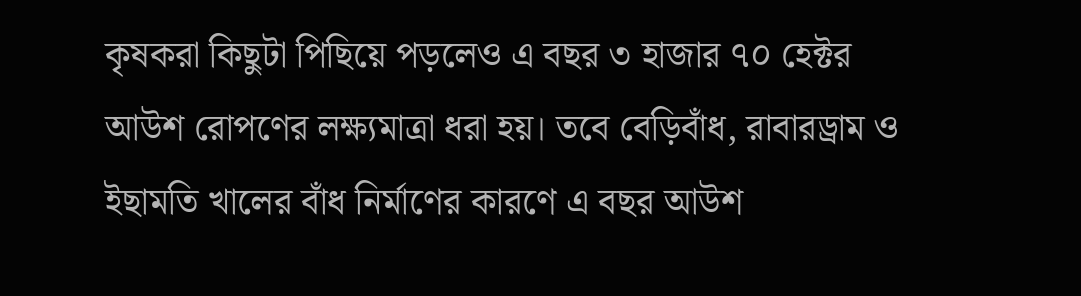কৃষকরা কিছুটা পিছিয়ে পড়লেও এ বছর ৩ হাজার ৭০ হেক্টর আউশ রোপণের লক্ষ্যমাত্রা ধরা হয়। তবে বেড়িবাঁধ, রাবারড্রাম ও ইছামতি খালের বাঁধ নির্মাণের কারণে এ বছর আউশ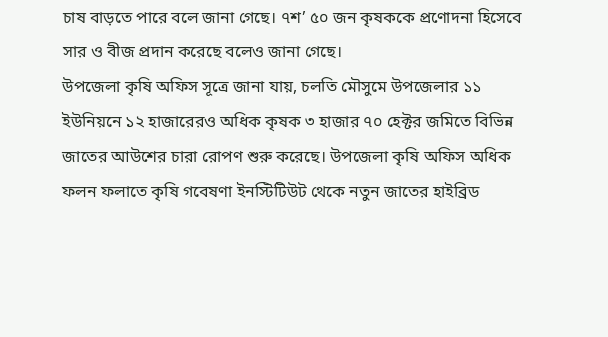চাষ বাড়তে পারে বলে জানা গেছে। ৭শ’ ৫০ জন কৃষককে প্রণোদনা হিসেবে সার ও বীজ প্রদান করেছে বলেও জানা গেছে।
উপজেলা কৃষি অফিস সূত্রে জানা যায়, চলতি মৌসুমে উপজেলার ১১ ইউনিয়নে ১২ হাজারেরও অধিক কৃষক ৩ হাজার ৭০ হেক্টর জমিতে বিভিন্ন জাতের আউশের চারা রোপণ শুরু করেছে। উপজেলা কৃষি অফিস অধিক ফলন ফলাতে কৃষি গবেষণা ইনস্টিটিউট থেকে নতুন জাতের হাইব্রিড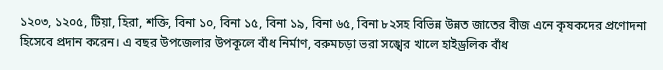১২০৩, ১২০৫, টিয়া, হিরা, শক্তি, বিনা ১০, বিনা ১৫, বিনা ১৯, বিনা ৬৫, বিনা ৮২সহ বিভিন্ন উন্নত জাতের বীজ এনে কৃষকদের প্রণোদনা হিসেবে প্রদান করেন। এ বছর উপজেলার উপকূলে বাঁধ নির্মাণ, বরুমচড়া ভরা সঙ্খের খালে হাইড্রলিক বাঁধ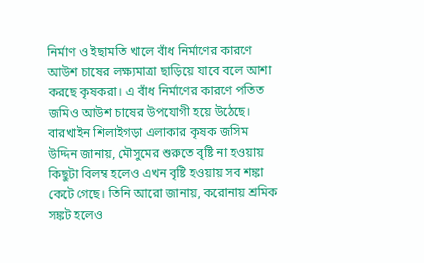নির্মাণ ও ইছামতি খালে বাঁধ নির্মাণের কারণে আউশ চাষের লক্ষ্যমাত্রা ছাড়িয়ে যাবে বলে আশা করছে কৃষকরা। এ বাঁধ নির্মাণের কারণে পতিত জমিও আউশ চাষের উপযোগী হয়ে উঠেছে।
বারখাইন শিলাইগড়া এলাকার কৃষক জসিম উদ্দিন জানায়, মৌসুমের শুরুতে বৃষ্টি না হওয়ায় কিছুটা বিলম্ব হলেও এখন বৃষ্টি হওয়ায় সব শঙ্কা কেটে গেছে। তিনি আরো জানায়, করোনায় শ্রমিক সঙ্কট হলেও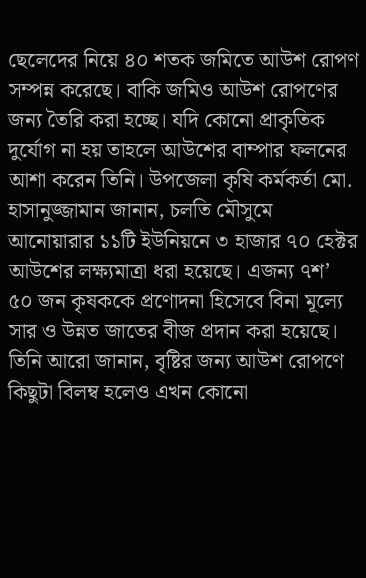ছেলেদের নিয়ে ৪০ শতক জমিতে আউশ রোপণ সম্পন্ন করেছে। বাকি জমিও আউশ রোপণের জন্য তৈরি করা হচ্ছে। যদি কোনো প্রাকৃতিক দুর্যোগ না হয় তাহলে আউশের বাম্পার ফলনের আশা করেন তিনি। উপজেলা কৃষি কর্মকর্তা মো. হাসানুজ্জামান জানান, চলতি মৌসুমে আনোয়ারার ১১টি ইউনিয়নে ৩ হাজার ৭০ হেক্টর আউশের লক্ষ্যমাত্রা ধরা হয়েছে। এজন্য ৭শ’ ৫০ জন কৃষককে প্রণোদনা হিসেবে বিনা মূল্যে সার ও উন্নত জাতের বীজ প্রদান করা হয়েছে। তিনি আরো জানান, বৃষ্টির জন্য আউশ রোপণে কিছুটা বিলম্ব হলেও এখন কোনো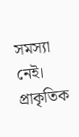সমস্যা নেই। প্রাকৃতিক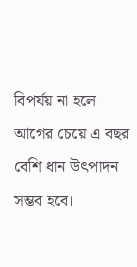বিপর্যয় না হলে আগের চেয়ে এ বছর বেশি ধান উৎপাদন সম্ভব হবে।